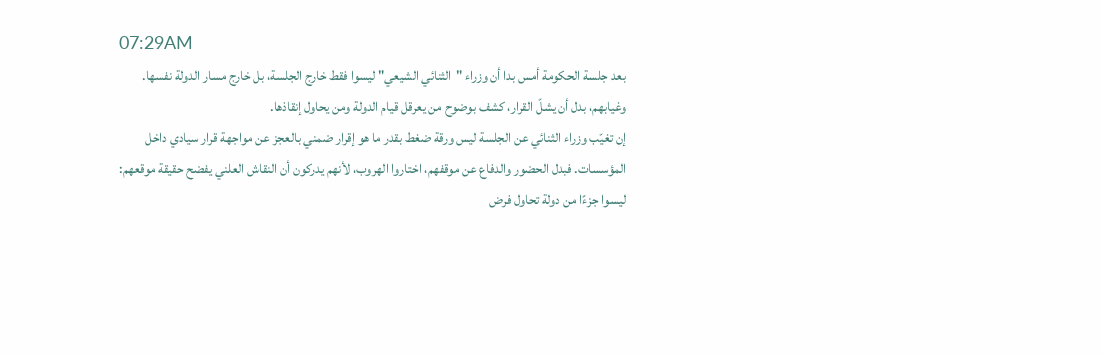07:29AM
بعد جلسة الحكومة أمس بدا أن وزراء "الثنائي الشيعي" ليسوا فقط خارج الجلسة، بل خارج مسار الدولة نفسها. وغيابهم، بدل أن يشلّ القرار، كشف بوضوح من يعرقل قيام الدولة ومن يحاول إنقاذها.
إن تغيّب وزراء الثنائي عن الجلسة ليس ورقة ضغط بقدر ما هو إقرار ضمني بالعجز عن مواجهة قرار سيادي داخل المؤسسات. فبدل الحضور والدفاع عن موقفهم، اختاروا الهروب، لأنهم يدركون أن النقاش العلني يفضح حقيقة موقعهم: ليسوا جزءًا من دولة تحاول فرض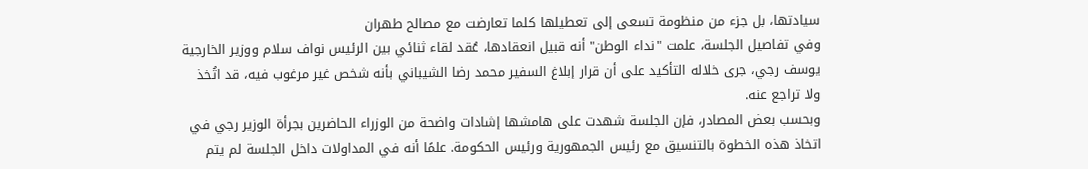سيادتها، بل جزء من منظومة تسعى إلى تعطيلها كلما تعارضت مع مصالح طهران
وفي تفاصيل الجلسة، علمت "نداء الوطن" أنه قبيل انعقادها، عُقد لقاء ثنائي بين الرئيس نواف سلام ووزير الخارجية يوسف رجي، جرى خلاله التأكيد على أن قرار إبلاغ السفير محمد رضا الشيباني بأنه شخص غير مرغوب فيه، قد اتُخذ ولا تراجع عنه.
وبحسب بعض المصادر، فإن الجلسة شهدت على هامشها إشادات واضحة من الوزراء الحاضرين بجرأة الوزير رجي في اتخاذ هذه الخطوة بالتنسيق مع رئيس الجمهورية ورئيس الحكومة. علمًا أنه في المداولات داخل الجلسة لم يتم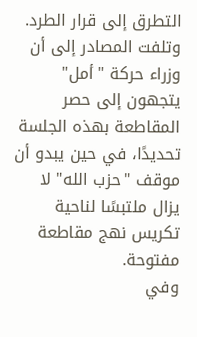التطرق إلى قرار الطرد.
وتلفت المصادر إلى أن وزراء حركة "أمل" يتجهون إلى حصر المقاطعة بهذه الجلسة تحديدًا، في حين يبدو أن موقف "حزب الله" لا يزال ملتبسًا لناحية تكريس نهج مقاطعة مفتوحة.
وفي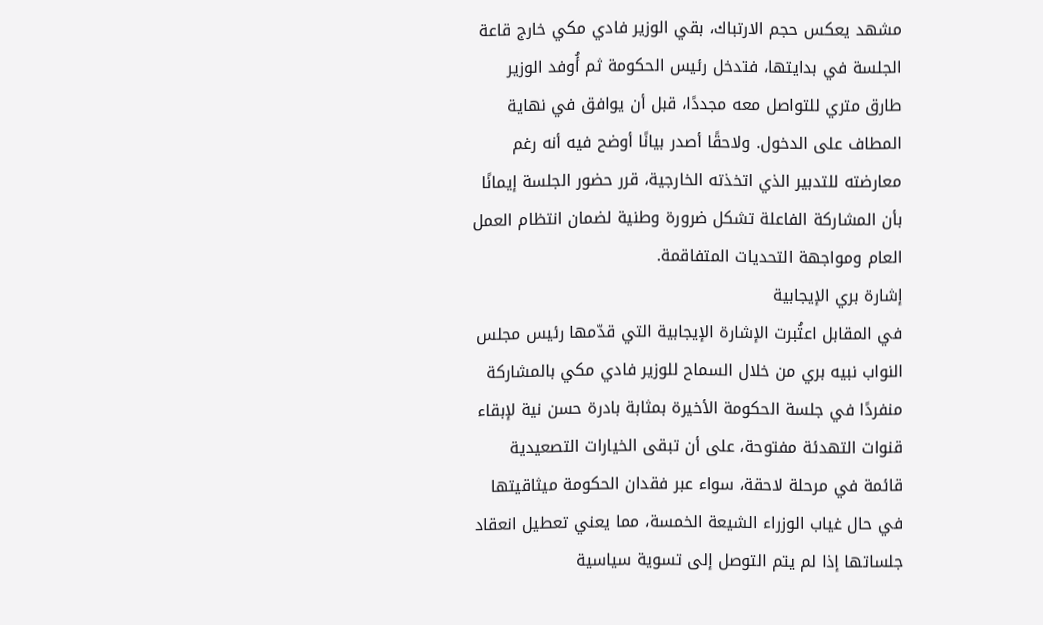مشهد يعكس حجم الارتباك، بقي الوزير فادي مكي خارج قاعة الجلسة في بدايتها، فتدخل رئيس الحكومة ثم أُوفد الوزير طارق متري للتواصل معه مجددًا، قبل أن يوافق في نهاية المطاف على الدخول. ولاحقًا أصدر بيانًا أوضح فيه أنه رغم معارضته للتدبير الذي اتخذته الخارجية، قرر حضور الجلسة إيمانًا بأن المشاركة الفاعلة تشكل ضرورة وطنية لضمان انتظام العمل العام ومواجهة التحديات المتفاقمة.
إشارة بري الإيجابية
في المقابل اعتُبرت الإشارة الإيجابية التي قدّمها رئيس مجلس النواب نبيه بري من خلال السماح للوزير فادي مكي بالمشاركة منفردًا في جلسة الحكومة الأخيرة بمثابة بادرة حسن نية لإبقاء قنوات التهدئة مفتوحة، على أن تبقى الخيارات التصعيدية قائمة في مرحلة لاحقة، سواء عبر فقدان الحكومة ميثاقيتها في حال غياب الوزراء الشيعة الخمسة، مما يعني تعطيل انعقاد جلساتها إذا لم يتم التوصل إلى تسوية سياسية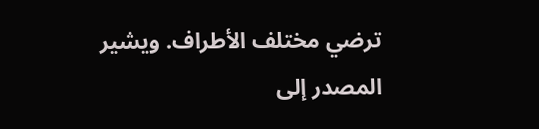ترضي مختلف الأطراف. ويشير المصدر إلى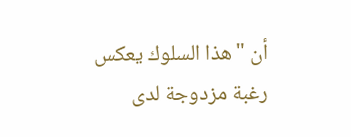أن "هذا السلوك يعكس رغبة مزدوجة لدى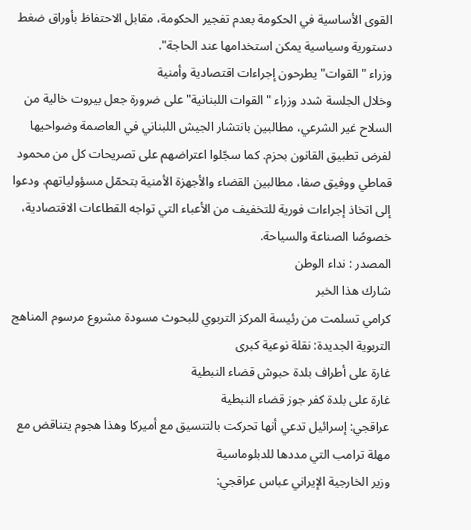القوى الأساسية في الحكومة بعدم تفجير الحكومة، مقابل الاحتفاظ بأوراق ضغط دستورية وسياسية يمكن استخدامها عند الحاجة".
وزراء "القوات" يطرحون إجراءات اقتصادية وأمنية
وخلال الجلسة شدد وزراء "القوات اللبنانية" على ضرورة جعل بيروت خالية من السلاح غير الشرعي، مطالبين بانتشار الجيش اللبناني في العاصمة وضواحيها لفرض تطبيق القانون بحزم. كما سجّلوا اعتراضهم على تصريحات كل من محمود قماطي ووفيق صفا، مطالبين القضاء والأجهزة الأمنية بتحمّل مسؤولياتهم. ودعوا إلى اتخاذ إجراءات فورية للتخفيف من الأعباء التي تواجه القطاعات الاقتصادية، خصوصًا الصناعة والسياحة.
المصدر : نداء الوطن
شارك هذا الخبر
كرامي تسلمت من رئيسة المركز التربوي للبحوث مسودة مشروع مرسوم المناهج التربوية الجديدة: نقلة نوعية كبرى
غارة على أطراف بلدة حبوش قضاء النبطية
غارة على بلدة كفر جوز قضاء النبطية
عراقجي: إسرائيل تدعي أنها تحركت بالتنسيق مع أميركا وهذا هجوم يتناقض مع مهلة ترامب التي مددها للدبلوماسية
وزير الخارجية الإيراني عباس عراقجي: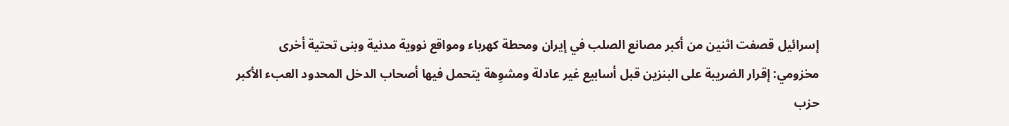إسرائيل قصفت اثنين من أكبر مصانع الصلب في إيران ومحطة كهرباء ومواقع نووية مدنية وبنى تحتية أخرى
مخزومي: إقرار الضريبة على البنزين قبل أسابيع غير عادلة ومشوِهة يتحمل فيها أصحاب الدخل المحدود العبء الأكبر
حزب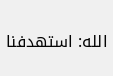الله: استهدفنا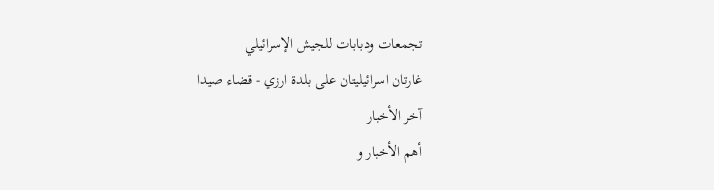تجمعات ودبابات للجيش الإسرائيلي
غارتان اسرائيليتان على بلدة ارزي - قضاء صيدا
آخر الأخبار
أهم الأخبار و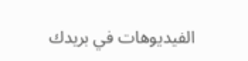الفيديوهات في بريدك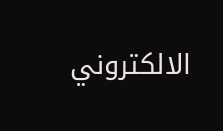الالكتروني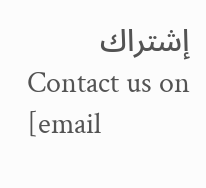إشتراك
Contact us on
[email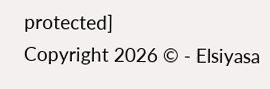protected]
Copyright 2026 © - Elsiyasa